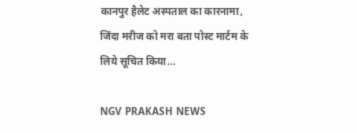कानपुर हैलेट अस्पताल का कारनामा, जिंदा मरीज को मरा बता पोस्ट मार्टम के लिये सूचित किया…

NGV PRAKASH NEWS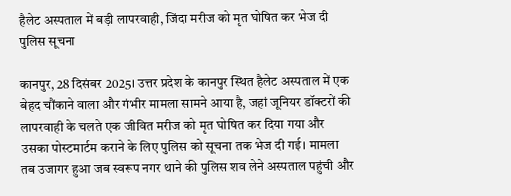हैलेट अस्पताल में बड़ी लापरवाही, जिंदा मरीज को मृत घोषित कर भेज दी पुलिस सूचना

कानपुर, 28 दिसंबर 2025। उत्तर प्रदेश के कानपुर स्थित हैलेट अस्पताल में एक बेहद चौंकाने वाला और गंभीर मामला सामने आया है, जहां जूनियर डॉक्टरों की लापरवाही के चलते एक जीवित मरीज को मृत घोषित कर दिया गया और उसका पोस्टमार्टम कराने के लिए पुलिस को सूचना तक भेज दी गई। मामला तब उजागर हुआ जब स्वरूप नगर थाने की पुलिस शव लेने अस्पताल पहुंची और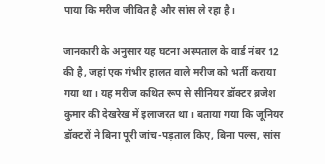पाया कि मरीज जीवित है और सांस ले रहा है।

जानकारी के अनुसार यह घटना अस्पताल के वार्ड नंबर 12 की है, जहां एक गंभीर हालत वाले मरीज को भर्ती कराया गया था। यह मरीज कथित रूप से सीनियर डॉक्टर ब्रजेश कुमार की देखरेख में इलाजरत था। बताया गया कि जूनियर डॉक्टरों ने बिना पूरी जांच-पड़ताल किए, बिना पल्स, सांस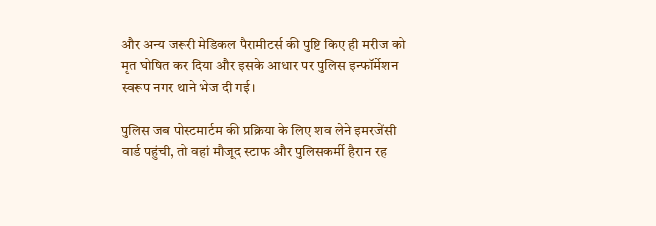और अन्य जरूरी मेडिकल पैरामीटर्स की पुष्टि किए ही मरीज को मृत घोषित कर दिया और इसके आधार पर पुलिस इन्फॉर्मेशन स्वरूप नगर थाने भेज दी गई।

पुलिस जब पोस्टमार्टम की प्रक्रिया के लिए शव लेने इमरजेंसी वार्ड पहुंची, तो वहां मौजूद स्टाफ और पुलिसकर्मी हैरान रह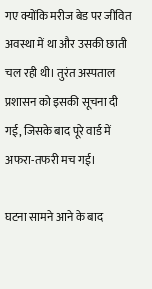गए क्योंकि मरीज बेड पर जीवित अवस्था में था और उसकी छाती चल रही थी। तुरंत अस्पताल प्रशासन को इसकी सूचना दी गई, जिसके बाद पूरे वार्ड में अफरा-तफरी मच गई।

घटना सामने आने के बाद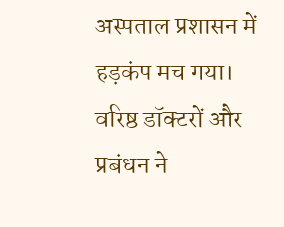अस्पताल प्रशासन में हड़कंप मच गया। वरिष्ठ डॉक्टरों और प्रबंधन ने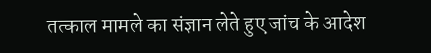तत्काल मामले का संज्ञान लेते हुए जांच के आदेश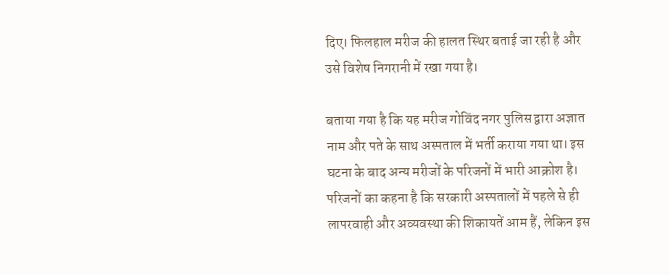दिए। फिलहाल मरीज की हालत स्थिर बताई जा रही है और उसे विशेष निगरानी में रखा गया है।

बताया गया है कि यह मरीज गोविंद नगर पुलिस द्वारा अज्ञात नाम और पते के साथ अस्पताल में भर्ती कराया गया था। इस घटना के बाद अन्य मरीजों के परिजनों में भारी आक्रोश है। परिजनों का कहना है कि सरकारी अस्पतालों में पहले से ही लापरवाही और अव्यवस्था की शिकायतें आम हैं, लेकिन इस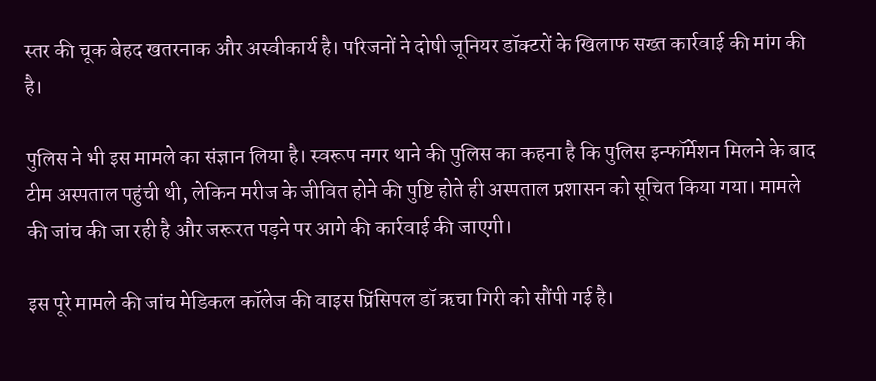स्तर की चूक बेहद खतरनाक और अस्वीकार्य है। परिजनों ने दोषी जूनियर डॉक्टरों के खिलाफ सख्त कार्रवाई की मांग की है।

पुलिस ने भी इस मामले का संज्ञान लिया है। स्वरूप नगर थाने की पुलिस का कहना है कि पुलिस इन्फॉर्मेशन मिलने के बाद टीम अस्पताल पहुंची थी, लेकिन मरीज के जीवित होने की पुष्टि होते ही अस्पताल प्रशासन को सूचित किया गया। मामले की जांच की जा रही है और जरूरत पड़ने पर आगे की कार्रवाई की जाएगी।

इस पूरे मामले की जांच मेडिकल कॉलेज की वाइस प्रिंसिपल डॉ ऋचा गिरी को सौंपी गई है।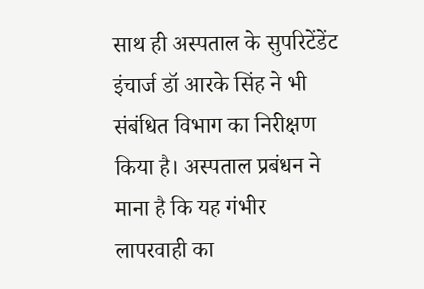साथ ही अस्पताल के सुपरिटेंडेंट इंचार्ज डॉ आरके सिंह ने भी संबंधित विभाग का निरीक्षण किया है। अस्पताल प्रबंधन ने माना है कि यह गंभीर लापरवाही का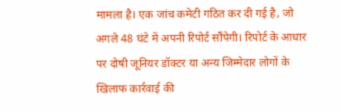मामला है। एक जांच कमेटी गठित कर दी गई है, जो अगले 48 घंटे में अपनी रिपोर्ट सौंपेगी। रिपोर्ट के आधार पर दोषी जूनियर डॉक्टर या अन्य जिम्मेदार लोगों के खिलाफ कार्रवाई की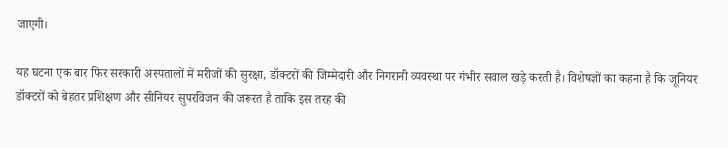जाएगी।

यह घटना एक बार फिर सरकारी अस्पतालों में मरीजों की सुरक्षा, डॉक्टरों की जिम्मेदारी और निगरानी व्यवस्था पर गंभीर सवाल खड़े करती है। विशेषज्ञों का कहना है कि जूनियर डॉक्टरों को बेहतर प्रशिक्षण और सीनियर सुपरविजन की जरूरत है ताकि इस तरह की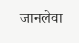जानलेवा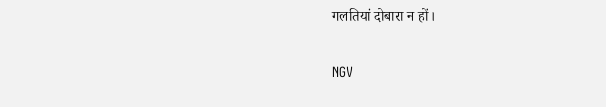गलतियां दोबारा न हों।

NGV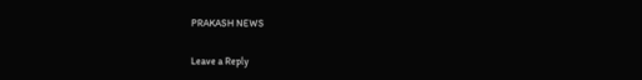PRAKASH NEWS

Leave a Reply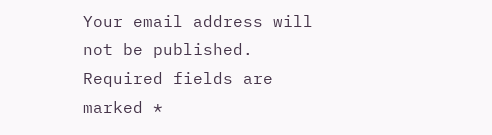Your email address will not be published. Required fields are marked *